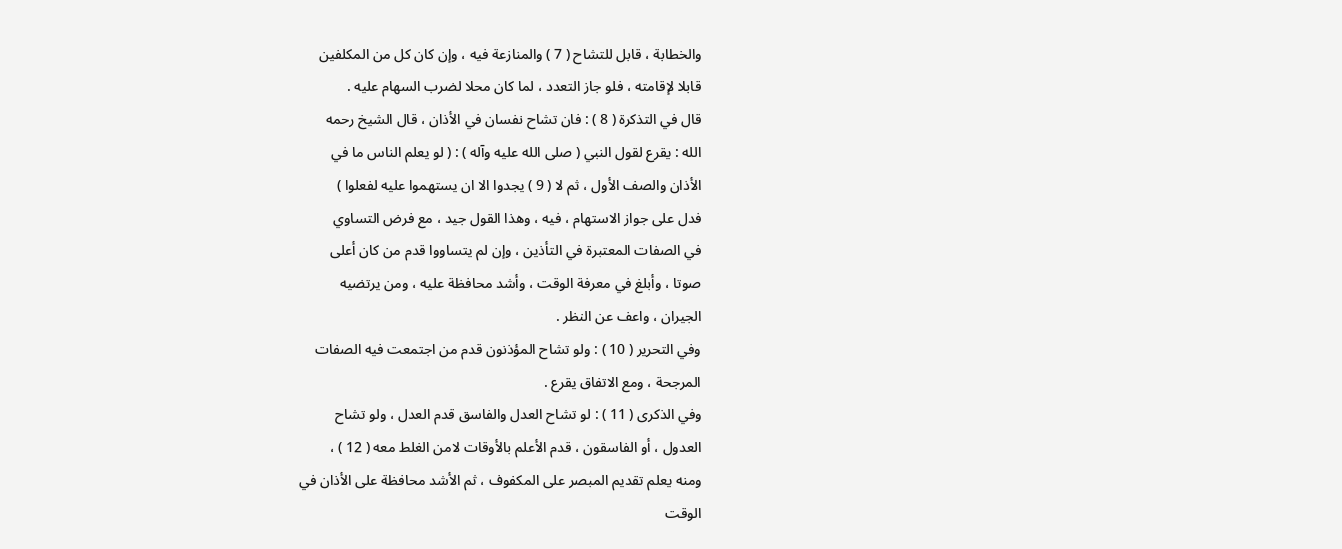والخطابة ، قابل للتشاح ( 7 ) والمنازعة فيه ، وإن كان كل من المكلفين
قابلا لإقامته ، فلو جاز التعدد ، لما كان محلا لضرب السهام عليه .
قال في التذكرة ( 8 ) : فان تشاح نفسان في الأذان ، قال الشيخ رحمه
الله : يقرع لقول النبي ( صلى الله عليه وآله ) : ( لو يعلم الناس ما في
الأذان والصف الأول ، ثم لا ( 9 ) يجدوا الا ان يستهموا عليه لفعلوا )
فدل على جواز الاستهام ، فيه ، وهذا القول جيد ، مع فرض التساوي
في الصفات المعتبرة في التأذين ، وإن لم يتساووا قدم من كان أعلى
صوتا ، وأبلغ في معرفة الوقت ، وأشد محافظة عليه ، ومن يرتضيه
الجيران ، واعف عن النظر .
وفي التحرير ( 10 ) : ولو تشاح المؤذنون قدم من اجتمعت فيه الصفات
المرجحة ، ومع الاتفاق يقرع .
وفي الذكرى ( 11 ) : لو تشاح العدل والفاسق قدم العدل ، ولو تشاح
العدول ، أو الفاسقون ، قدم الأعلم بالأوقات لامن الغلط معه ( 12 ) ،
ومنه يعلم تقديم المبصر على المكفوف ، ثم الأشد محافظة على الأذان في
الوقت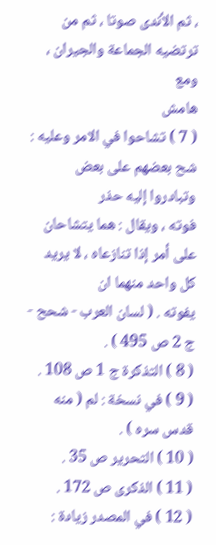، ثم الأندى صوتا ، ثم من ترتضيه الجماعة والجيران ، ومع
هامش
( 7 ) تشاحوا في الامر وعليه : شح بعضهم على بعض وتبادروا إليه حذر
فوته ، ويقال : هما يتشاحان على أمر إذا تنازعاه ، لا يريد كل واحد منهما ان
يفوته . ( لسان العرب - شحح - ج 2 ص 495 ) .
( 8 ) التذكرة ج 1 ص 108 .
( 9 ) في نسخة : لم ( منه قدس سره ) .
( 10 ) التحرير ص 35 .
( 11 ) الذكرى ص 172 .
( 12 ) في المصدر زيادة :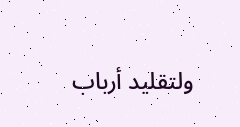ولتقليد أرباب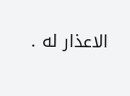الاعذار له .